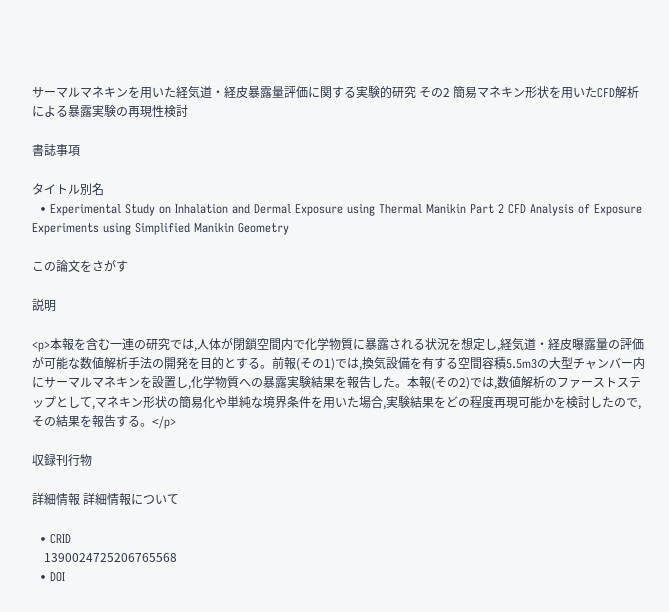サーマルマネキンを用いた経気道・経皮暴露量評価に関する実験的研究 その2 簡易マネキン形状を用いたCFD解析による暴露実験の再現性検討

書誌事項

タイトル別名
  • Experimental Study on Inhalation and Dermal Exposure using Thermal Manikin Part 2 CFD Analysis of Exposure Experiments using Simplified Manikin Geometry

この論文をさがす

説明

<p>本報を含む一連の研究では,人体が閉鎖空間内で化学物質に暴露される状況を想定し,経気道・経皮曝露量の評価が可能な数値解析手法の開発を目的とする。前報(その1)では,換気設備を有する空間容積5.5m3の大型チャンバー内にサーマルマネキンを設置し,化学物質への暴露実験結果を報告した。本報(その2)では,数値解析のファーストステップとして,マネキン形状の簡易化や単純な境界条件を用いた場合,実験結果をどの程度再現可能かを検討したので,その結果を報告する。</p>

収録刊行物

詳細情報 詳細情報について

  • CRID
    1390024725206765568
  • DOI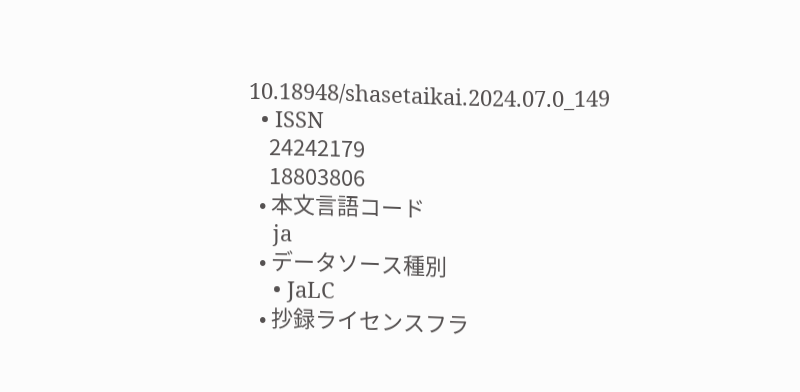10.18948/shasetaikai.2024.07.0_149
  • ISSN
    24242179
    18803806
  • 本文言語コード
    ja
  • データソース種別
    • JaLC
  • 抄録ライセンスフラ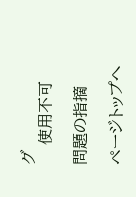グ
    使用不可

問題の指摘

ページトップへ